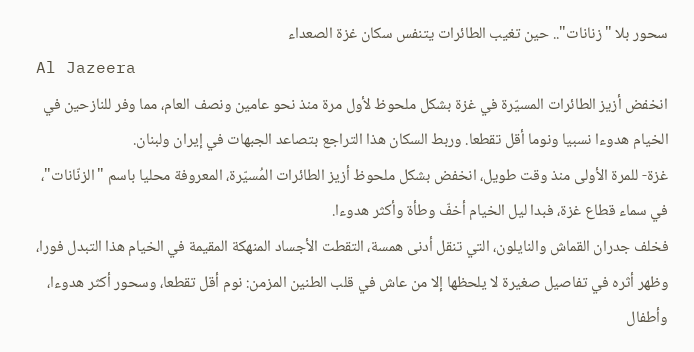سحور بلا "زنانات".. حين تغيب الطائرات يتنفس سكان غزة الصعداء
Al Jazeera
انخفض أزيز الطائرات المسيّرة في غزة بشكل ملحوظ لأول مرة منذ نحو عامين ونصف العام، مما وفر للنازحين في الخيام هدوءا نسبيا ونوما أقل تقطعا. وربط السكان هذا التراجع بتصاعد الجبهات في إيران ولبنان.
غزة- للمرة الأولى منذ وقت طويل، انخفض بشكل ملحوظ أزيز الطائرات المُسيّرة، المعروفة محليا باسم "الزنّانات"، في سماء قطاع غزة، فبدا ليل الخيام أخفّ وطأة وأكثر هدوءا.
فخلف جدران القماش والنايلون، التي تنقل أدنى همسة، التقطت الأجساد المنهكة المقيمة في الخيام هذا التبدل فورا، وظهر أثره في تفاصيل صغيرة لا يلحظها إلا من عاش في قلب الطنين المزمن: نوم أقل تقطعا، وسحور أكثر هدوءا، وأطفال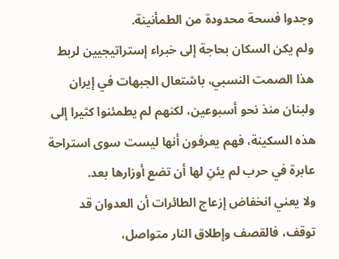وجدوا فسحة محدودة من الطمأنينة.
ولم يكن السكان بحاجة إلى خبراء إستراتيجيين لربط هذا الصمت النسبي، باشتعال الجبهات في إيران ولبنان منذ نحو أسبوعين، لكنهم لم يطمئنوا كثيرا إلى هذه السكينة، فهم يعرفون أنها ليست سوى استراحة عابرة في حرب لم يئنِ لها أن تضع أوزارها بعد.
ولا يعني انخفاض إزعاج الطائرات أن العدوان قد توقف، فالقصف وإطلاق النار متواصل،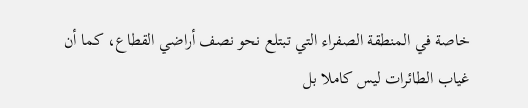خاصة في المنطقة الصفراء التي تبتلع نحو نصف أراضي القطاع، كما أن غياب الطائرات ليس كاملا بل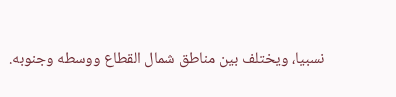نسبيا، ويختلف بين مناطق شمال القطاع ووسطه وجنوبه.